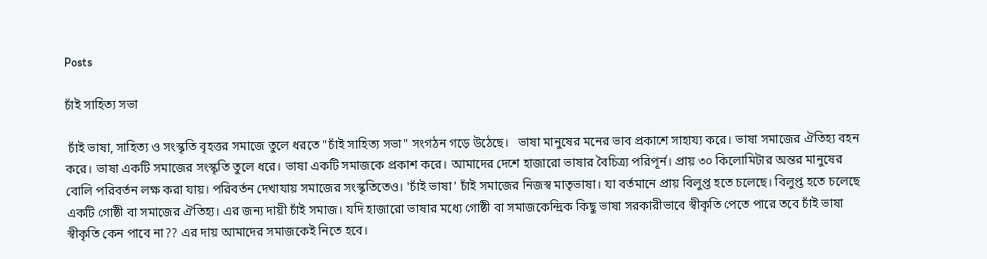Posts

চাঁই সাহিত্য সভা

 চাঁই ভাষা, সাহিত্য ও সংস্কৃতি বৃহত্তর সমাজে তুলে ধরতে "চাঁই সাহিত্য সভা" সংগঠন গড়ে উঠেছে।   ভাষা মানুষের মনের ভাব প্রকাশে সাহায্য করে। ভাষা সমাজের ঐতিহ্য বহন করে। ভাষা একটি সমাজের সংস্কৃতি তুলে ধরে। ভাষা একটি সমাজকে প্রকাশ করে। আমাদের দেশে হাজারো ভাষার বৈচিত্র্য পরিপূর্ন। প্রায় ৩০ কিলোমিটার অন্তর মানুষের বোলি পরিবর্তন লক্ষ করা যায়। পরিবর্তন দেখাযায় সমাজের সংস্কৃতিতেও। 'চাঁই ভাষা' চাঁই সমাজের নিজস্ব মাতৃভাষা। যা বর্তমানে প্রায় বিলুপ্ত হতে চলেছে। বিলুপ্ত হতে চলেছে একটি গোষ্ঠী বা সমাজের ঐতিহ্য। এর জন্য দায়ী চাঁই সমাজ। যদি হাজারো ভাষার মধ্যে গোষ্ঠী বা সমাজকেন্দ্রিক কিছু ভাষা সরকারীভাবে স্বীকৃতি পেতে পারে তবে চাঁই ভাষা স্বীকৃতি কেন পাবে না?? এর দায় আমাদের সমাজকেই নিতে হবে।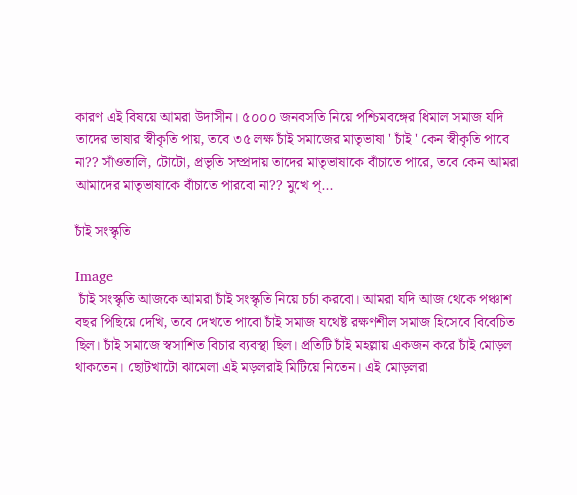কারণ এই বিষয়ে আমরা উদাসীন। ৫০০০ জনবসতি নিয়ে পশ্চিমবঙ্গের ধিমাল সমাজ যদি তাদের ভাষার স্বীকৃতি পায়, তবে ৩৫ লক্ষ চাঁই সমাজের মাতৃভাষা ' চাঁই ' কেন স্বীকৃতি পাবে না?? সাঁওতালি, টোটো, প্রভৃতি সম্প্রদায় তাদের মাতৃভাষাকে বাঁচাতে পারে, তবে কেন আমরা আমাদের মাতৃভাষাকে বাঁচাতে পারবো না?? মুখে প্...

চাঁই সংস্কৃতি

Image
 চাঁই সংস্কৃতি আজকে আমরা চাঁই সংস্কৃতি নিয়ে চর্চা করবো। আমরা যদি আজ থেকে পঞ্চাশ বছর পিছিয়ে দেখি, তবে দেখতে পাবো চাঁই সমাজ যথেষ্ট রক্ষণশীল সমাজ হিসেবে বিবেচিত ছিল। চাঁই সমাজে স্বসাশিত বিচার ব্যবস্থা ছিল। প্রতিটি চাঁই মহল্লায় একজন করে চাঁই মোড়ল থাকতেন। ছোটখাটো ঝামেলা এই মড়লরাই মিটিয়ে নিতেন। এই মোড়লরা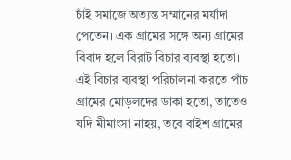চাঁই সমাজে অত্যন্ত সম্মানের মর্যাদা পেতেন। এক গ্রামের সঙ্গে অন্য গ্রামের বিবাদ হলে বিরাট বিচার ব্যবস্থা হতো। এই বিচার ব্যবস্থা পরিচালনা করতে পাঁচ গ্রামের মোড়লদের ডাকা হতো, তাতেও যদি মীমাংসা নাহয়, তবে বাইশ গ্রামের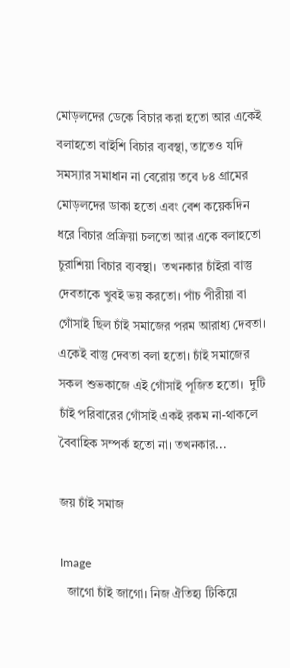মোড়লদের ডেকে বিচার করা হতো আর একেই বলাহতো বাইশি বিচার ব্যবস্থা, তাতেও যদি সমস্যার সমাধান না বেরোয় তবে ৮৪ গ্রামের মোড়লদের ডাকা হতো এবং বেশ কয়েকদিন ধরে বিচার প্রক্রিয়া চলতো আর একে বলাহতো চুরাশিয়া বিচার ব্যবস্থা।  তখনকার চাঁইরা বাস্তু দেবতাকে খুবই ভয় করতো। পাঁচ পীরীয়া বা গোঁসাই ছিল চাঁই সমাজের পরম আরাধ্য দেবতা। একেই বাস্তু দেবতা বলা হতো। চাঁই সমাজের সকল শুভকাজে এই গোঁসাই পূজিত হতো।  দুটি চাঁই পরিবারের গোঁসাই একই রকম না-থাকলে বৈবাহিক সম্পর্ক হতো না। তখনকার...

জয় চাঁই সমাজ

Image
  জাগো চাঁই জাগো। নিজ ঐতিহ্য টিকিয়ে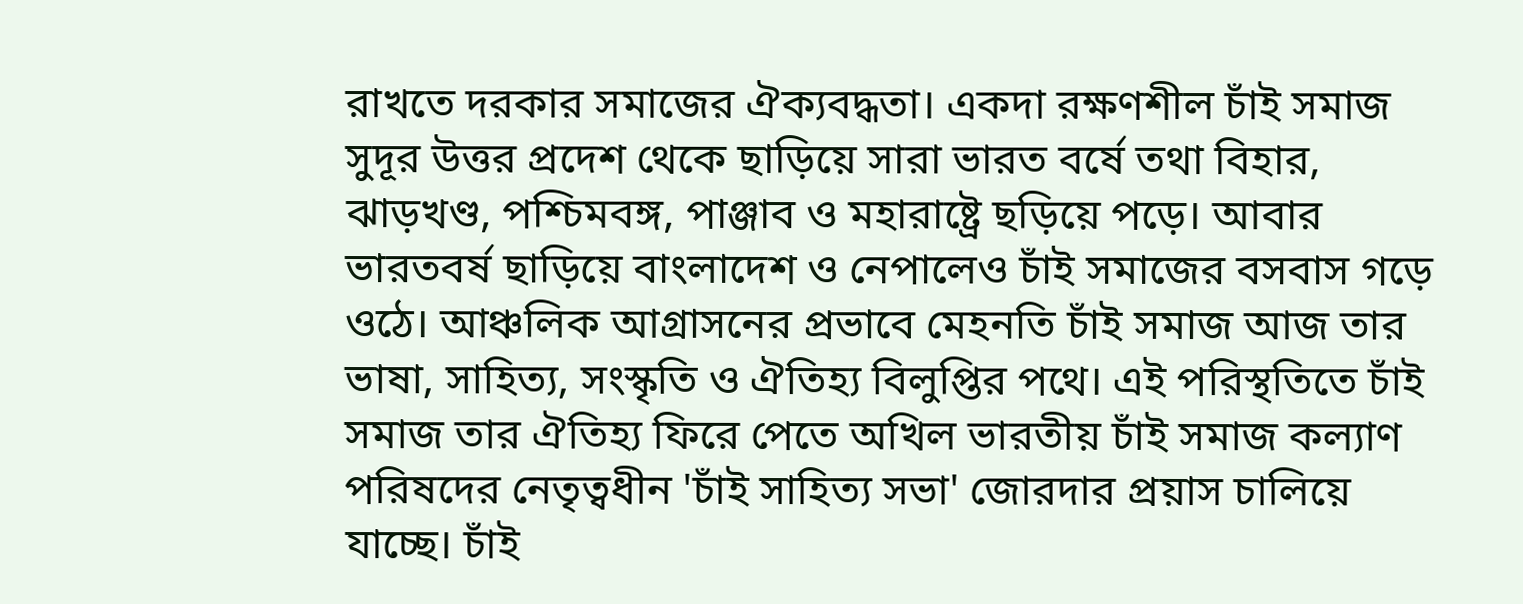রাখতে দরকার সমাজের ঐক্যবদ্ধতা। একদা রক্ষণশীল চাঁই সমাজ সুদূর উত্তর প্রদেশ থেকে ছাড়িয়ে সারা ভারত বর্ষে তথা বিহার, ঝাড়খণ্ড, পশ্চিমবঙ্গ, পাঞ্জাব ও মহারাষ্ট্রে ছড়িয়ে পড়ে। আবার ভারতবর্ষ ছাড়িয়ে বাংলাদেশ ও নেপালেও চাঁই সমাজের বসবাস গড়ে ওঠে। আঞ্চলিক আগ্রাসনের প্রভাবে মেহনতি চাঁই সমাজ আজ তার ভাষা, সাহিত্য, সংস্কৃতি ও ঐতিহ্য বিলুপ্তির পথে। এই পরিস্থতিতে চাঁই সমাজ তার ঐতিহ্য ফিরে পেতে অখিল ভারতীয় চাঁই সমাজ কল্যাণ পরিষদের নেতৃত্বধীন 'চাঁই সাহিত্য সভা' জোরদার প্রয়াস চালিয়ে যাচ্ছে। চাঁই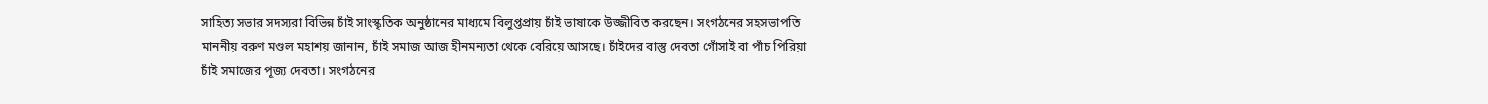সাহিত্য সভার সদস্যরা বিভিন্ন চাঁই সাংস্কৃতিক অনুষ্ঠানের মাধ্যমে বিলুপ্তপ্রায় চাঁই ভাষাকে উজ্জীবিত করছেন। সংগঠনের সহসভাপতি মাননীয় বরুণ মণ্ডল মহাশয় জানান, চাঁই সমাজ আজ হীনমন্যতা থেকে বেরিয়ে আসছে। চাঁইদের বাস্তু দেবতা গোঁসাই বা পাঁচ পিরিয়া চাঁই সমাজের পূজ্য দেবতা। সংগঠনের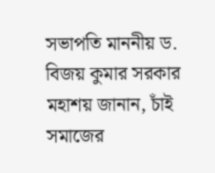সভাপতি মাননীয় ড. বিজয় কুমার সরকার মহাশয় জানান, চাঁই সমাজের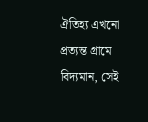ঐতিহ্য এখনো প্রত্যন্ত গ্রামে বিদ্যমান, সেই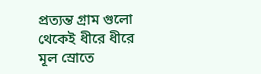প্রত্যন্ত গ্রাম গুলো থেকেই ধীরে ধীরে মূল স্রোতে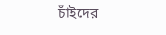চাঁইদের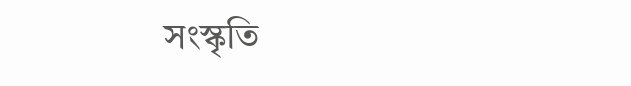সংস্কৃতি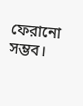ফেরানো সম্ভব।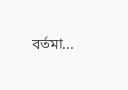বর্তমা...